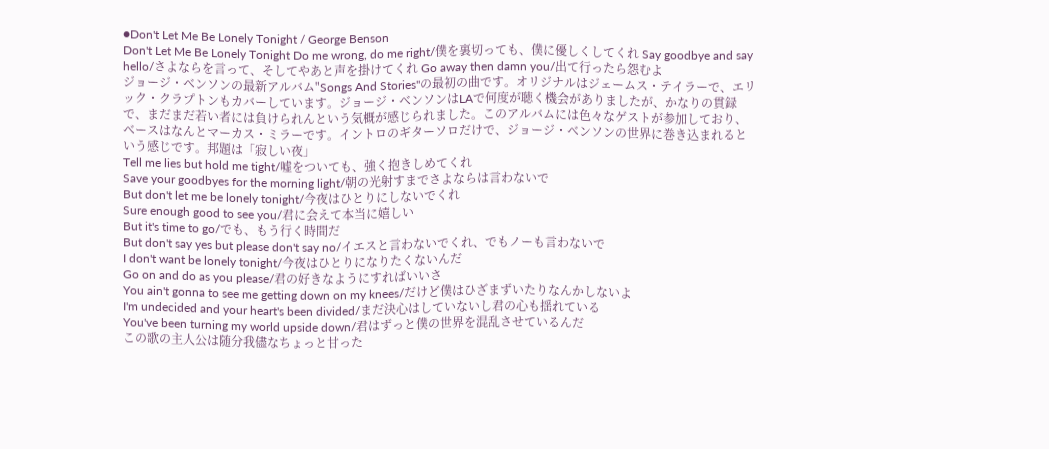●Don't Let Me Be Lonely Tonight / George Benson
Don't Let Me Be Lonely Tonight Do me wrong, do me right/僕を裏切っても、僕に優しくしてくれ Say goodbye and say hello/さよならを言って、そしてやあと声を掛けてくれ Go away then damn you/出て行ったら怨むよ
ジョージ・ベンソンの最新アルバム"Songs And Stories"の最初の曲です。オリジナルはジェームス・テイラーで、エリック・クラプトンもカバーしています。ジョージ・ベンソンはLAで何度が聴く機会がありましたが、かなりの貫録で、まだまだ若い者には負けられんという気概が感じられました。このアルバムには色々なゲストが参加しており、ベースはなんとマーカス・ミラーです。イントロのギターソロだけで、ジョージ・ベンソンの世界に巻き込まれるという感じです。邦題は「寂しい夜」
Tell me lies but hold me tight/嘘をついても、強く抱きしめてくれ
Save your goodbyes for the morning light/朝の光射すまでさよならは言わないで
But don't let me be lonely tonight/今夜はひとりにしないでくれ
Sure enough good to see you/君に会えて本当に嬉しい
But it's time to go/でも、もう行く時間だ
But don't say yes but please don't say no/イエスと言わないでくれ、でもノーも言わないで
I don't want be lonely tonight/今夜はひとりになりたくないんだ
Go on and do as you please/君の好きなようにすればいいさ
You ain't gonna to see me getting down on my knees/だけど僕はひざまずいたりなんかしないよ
I'm undecided and your heart's been divided/まだ決心はしていないし君の心も揺れている
You've been turning my world upside down/君はずっと僕の世界を混乱させているんだ
この歌の主人公は随分我儘なちょっと甘った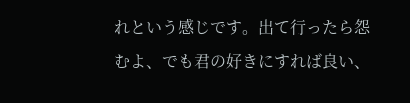れという感じです。出て行ったら怨むよ、でも君の好きにすれば良い、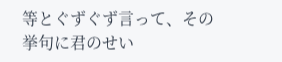等とぐずぐず言って、その挙句に君のせい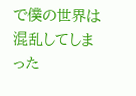で僕の世界は混乱してしまった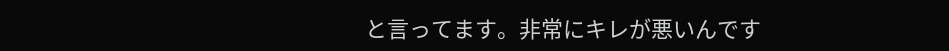と言ってます。非常にキレが悪いんです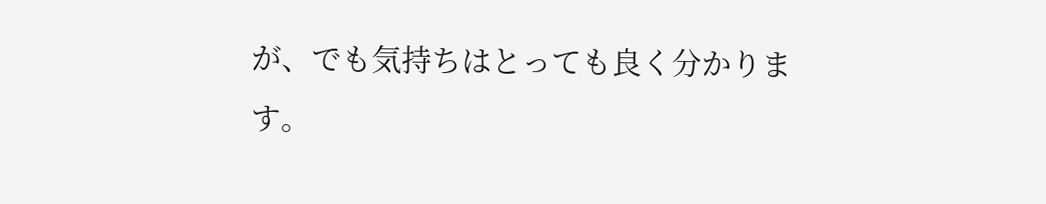が、でも気持ちはとっても良く分かります。